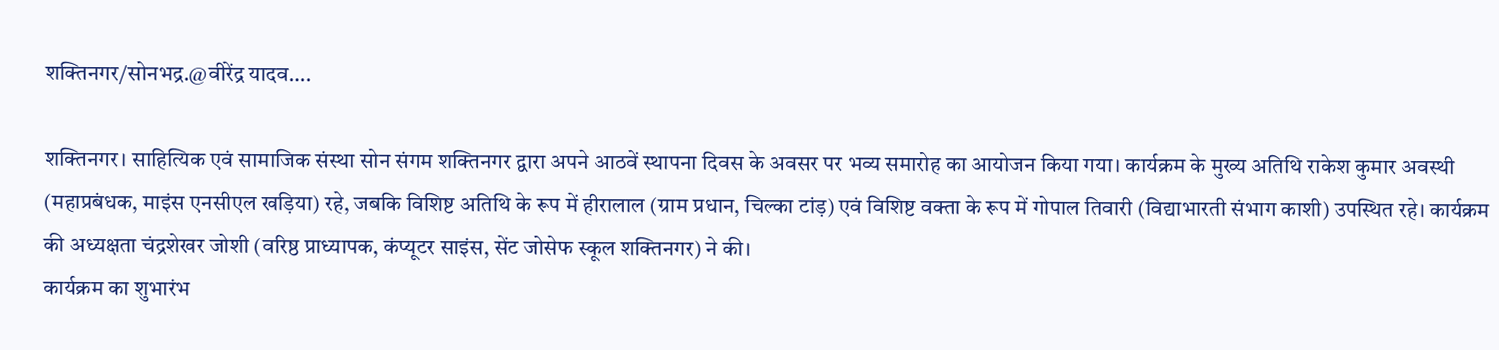शक्तिनगर/सोनभद्र.@वीरेंद्र यादव….

शक्तिनगर। साहित्यिक एवं सामाजिक संस्था सोन संगम शक्तिनगर द्वारा अपने आठवें स्थापना दिवस के अवसर पर भव्य समारोह का आयोजन किया गया। कार्यक्रम के मुख्य अतिथि राकेश कुमार अवस्थी (महाप्रबंधक, माइंस एनसीएल खड़िया) रहे, जबकि विशिष्ट अतिथि के रूप में हीरालाल (ग्राम प्रधान, चिल्का टांड़) एवं विशिष्ट वक्ता के रूप में गोपाल तिवारी (विद्याभारती संभाग काशी) उपस्थित रहे। कार्यक्रम की अध्यक्षता चंद्रशेखर जोशी (वरिष्ठ प्राध्यापक, कंप्यूटर साइंस, सेंट जोसेफ स्कूल शक्तिनगर) ने की।
कार्यक्रम का शुभारंभ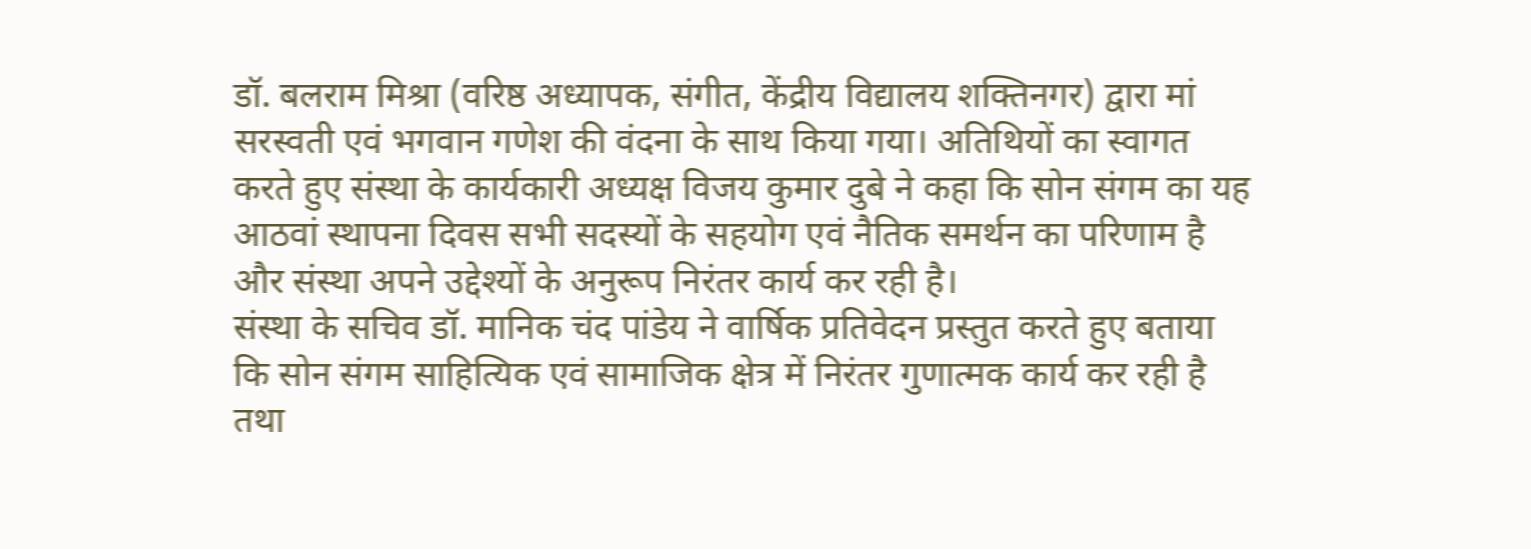डॉ. बलराम मिश्रा (वरिष्ठ अध्यापक, संगीत, केंद्रीय विद्यालय शक्तिनगर) द्वारा मां सरस्वती एवं भगवान गणेश की वंदना के साथ किया गया। अतिथियों का स्वागत करते हुए संस्था के कार्यकारी अध्यक्ष विजय कुमार दुबे ने कहा कि सोन संगम का यह आठवां स्थापना दिवस सभी सदस्यों के सहयोग एवं नैतिक समर्थन का परिणाम है और संस्था अपने उद्देश्यों के अनुरूप निरंतर कार्य कर रही है।
संस्था के सचिव डॉ. मानिक चंद पांडेय ने वार्षिक प्रतिवेदन प्रस्तुत करते हुए बताया कि सोन संगम साहित्यिक एवं सामाजिक क्षेत्र में निरंतर गुणात्मक कार्य कर रही है तथा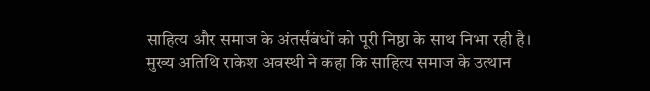साहित्य और समाज के अंतर्संबंधों को पूरी निष्ठा के साथ निभा रही है।
मुख्य अतिथि राकेश अवस्थी ने कहा कि साहित्य समाज के उत्थान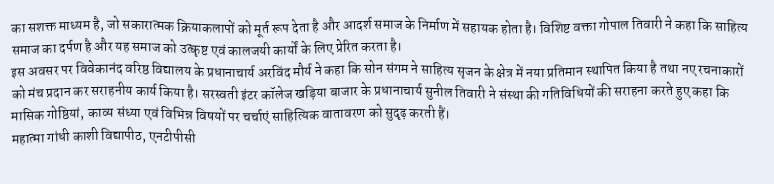का सशक्त माध्यम है, जो सकारात्मक क्रियाकलापों को मूर्त रूप देता है और आदर्श समाज के निर्माण में सहायक होता है। विशिष्ट वक्ता गोपाल तिवारी ने कहा कि साहित्य समाज का दर्पण है और यह समाज को उत्कृष्ट एवं कालजयी कार्यों के लिए प्रेरित करता है।
इस अवसर पर विवेकानंद वरिष्ठ विद्यालय के प्रधानाचार्य अरविंद मौर्य ने कहा कि सोन संगम ने साहित्य सृजन के क्षेत्र में नया प्रतिमान स्थापित किया है तथा नए रचनाकारों को मंच प्रदान कर सराहनीय कार्य किया है। सरस्वती इंटर कॉलेज खड़िया बाजार के प्रधानाचार्य सुनील तिवारी ने संस्था की गतिविधियों की सराहना करते हुए कहा कि मासिक गोष्ठियां, काव्य संध्या एवं विभिन्न विषयों पर चर्चाएं साहित्यिक वातावरण को सुदृढ़ करती हैं।
महात्मा गांधी काशी विद्यापीठ, एनटीपीसी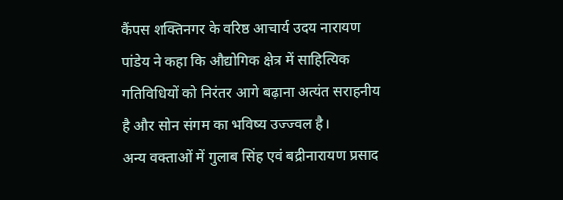कैंपस शक्तिनगर के वरिष्ठ आचार्य उदय नारायण पांडेय ने कहा कि औद्योगिक क्षेत्र में साहित्यिक गतिविधियों को निरंतर आगे बढ़ाना अत्यंत सराहनीय है और सोन संगम का भविष्य उज्ज्वल है।
अन्य वक्ताओं में गुलाब सिंह एवं बद्रीनारायण प्रसाद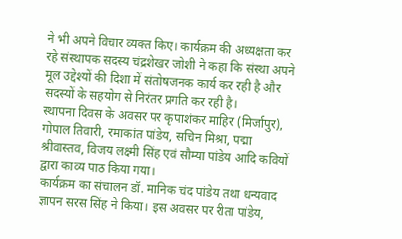ने भी अपने विचार व्यक्त किए। कार्यक्रम की अध्यक्षता कर रहे संस्थापक सदस्य चंद्रशेखर जोशी ने कहा कि संस्था अपने मूल उद्देश्यों की दिशा में संतोषजनक कार्य कर रही है और सदस्यों के सहयोग से निरंतर प्रगति कर रही है।
स्थापना दिवस के अवसर पर कृपाशंकर माहिर (मिर्जापुर), गोपाल तिवारी, रमाकांत पांडेय, सचिन मिश्रा, पद्मा श्रीवास्तव, विजय लक्ष्मी सिंह एवं सौम्या पांडेय आदि कवियों द्वारा काव्य पाठ किया गया।
कार्यक्रम का संचालन डॉ. मानिक चंद पांडेय तथा धन्यवाद ज्ञापन सरस सिंह ने किया। इस अवसर पर रीता पांडेय,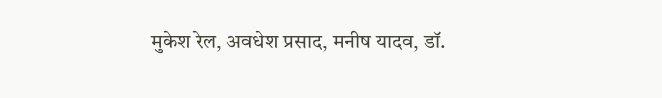मुकेश रेल, अवधेश प्रसाद, मनीष यादव, डॉ.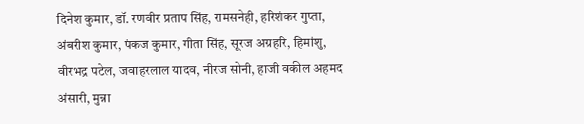दिनेश कुमार, डॉ. रणवीर प्रताप सिंह, रामसनेही, हरिशंकर गुप्ता, अंबरीश कुमार, पंकज कुमार, गीता सिंह, सूरज अग्रहरि, हिमांशु, वीरभद्र पटेल, जवाहरलाल यादव, नीरज सोनी, हाजी वकील अहमद अंसारी, मुन्ना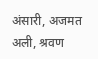अंसारी, अजमत अली, श्रवण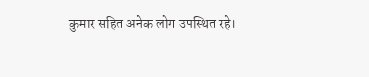कुमार सहित अनेक लोग उपस्थित रहे।